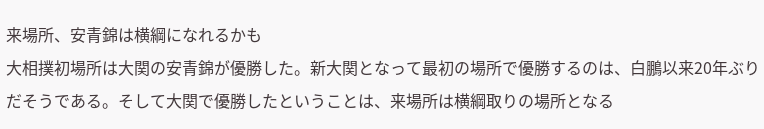来場所、安青錦は横綱になれるかも
大相撲初場所は大関の安青錦が優勝した。新大関となって最初の場所で優勝するのは、白鵬以来20年ぶりだそうである。そして大関で優勝したということは、来場所は横綱取りの場所となる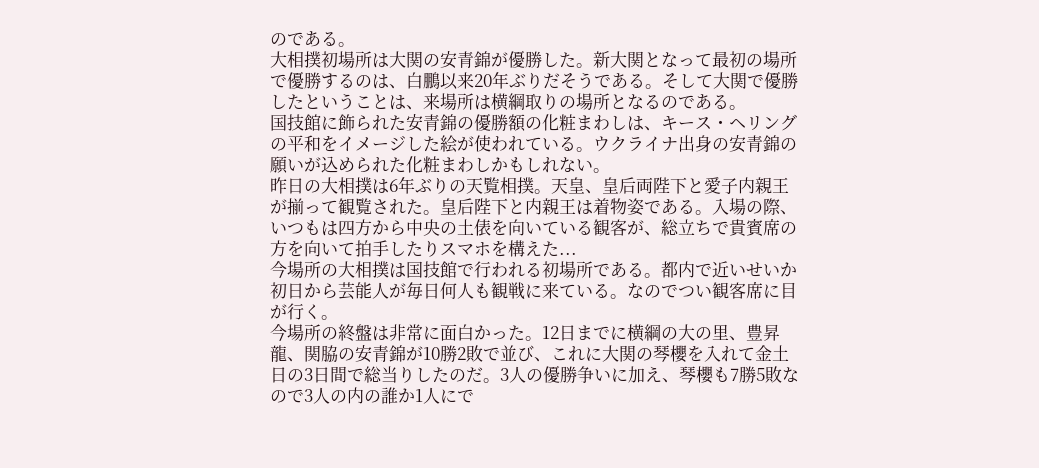のである。
大相撲初場所は大関の安青錦が優勝した。新大関となって最初の場所で優勝するのは、白鵬以来20年ぶりだそうである。そして大関で優勝したということは、来場所は横綱取りの場所となるのである。
国技館に飾られた安青錦の優勝額の化粧まわしは、キース・ヘリングの平和をイメージした絵が使われている。ウクライナ出身の安青錦の願いが込められた化粧まわしかもしれない。
昨日の大相撲は6年ぶりの天覧相撲。天皇、皇后両陛下と愛子内親王が揃って観覧された。皇后陛下と内親王は着物姿である。入場の際、いつもは四方から中央の土俵を向いている観客が、総立ちで貴賓席の方を向いて拍手したりスマホを構えた...
今場所の大相撲は国技館で行われる初場所である。都内で近いせいか初日から芸能人が毎日何人も観戦に来ている。なのでつい観客席に目が行く。
今場所の終盤は非常に面白かった。12日までに横綱の大の里、豊昇龍、関脇の安青錦が10勝2敗で並び、これに大関の琴櫻を入れて金土日の3日間で総当りしたのだ。3人の優勝争いに加え、琴櫻も7勝5敗なので3人の内の誰か1人にで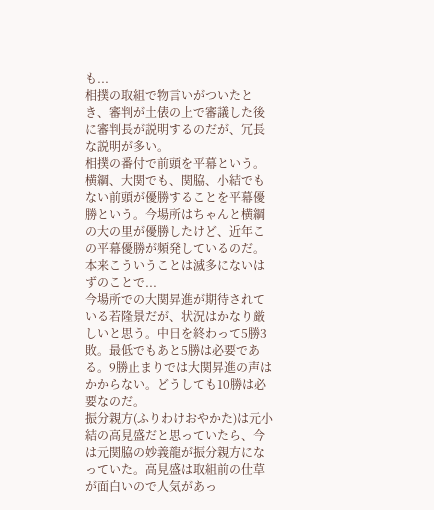も...
相撲の取組で物言いがついたとき、審判が土俵の上で審議した後に審判長が説明するのだが、冗長な説明が多い。
相撲の番付で前頭を平幕という。横綱、大関でも、関脇、小結でもない前頭が優勝することを平幕優勝という。今場所はちゃんと横綱の大の里が優勝したけど、近年この平幕優勝が頻発しているのだ。本来こういうことは滅多にないはずのことで...
今場所での大関昇進が期待されている若隆景だが、状況はかなり厳しいと思う。中日を終わって5勝3敗。最低でもあと5勝は必要である。9勝止まりでは大関昇進の声はかからない。どうしても10勝は必要なのだ。
振分親方(ふりわけおやかた)は元小結の高見盛だと思っていたら、今は元関脇の妙義龍が振分親方になっていた。高見盛は取組前の仕草が面白いので人気があっ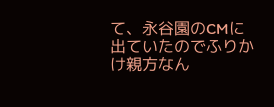て、永谷園のCMに出ていたのでふりかけ親方なん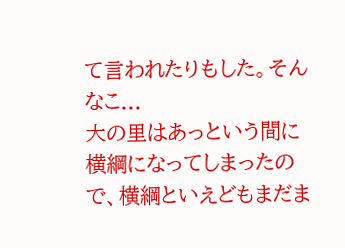て言われたりもした。そんなこ...
大の里はあっという間に横綱になってしまったので、横綱といえどもまだま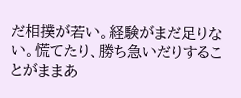だ相撲が若い。経験がまだ足りない。慌てたり、勝ち急いだりすることがままあ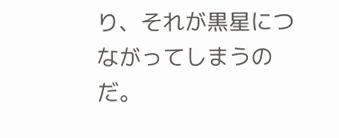り、それが黒星につながってしまうのだ。